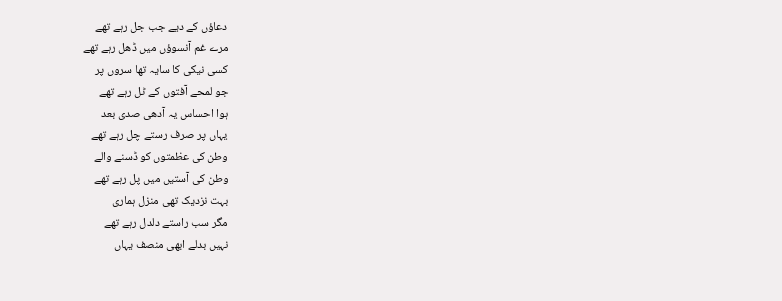دعاؤں کے دیے جب جل رہے تھے
مرے غم آنسوؤں میں ڈھل رہے تھے
کسی نیکی کا سایہ تھا سروں پر
جو لمحے آفتوں کے ٹل رہے تھے
ہوا احساس یہ آدھی صدی بعد
یہاں پر صرف رستے چل رہے تھے
وطن کی عظمتوں کو ڈسنے والے
وطن کی آستیں میں پل رہے تھے
بہت نزدیک تھی منزل ہماری
مگر سب راستے دلدل رہے تھے
نہیں بدلے ابھی منصف یہاں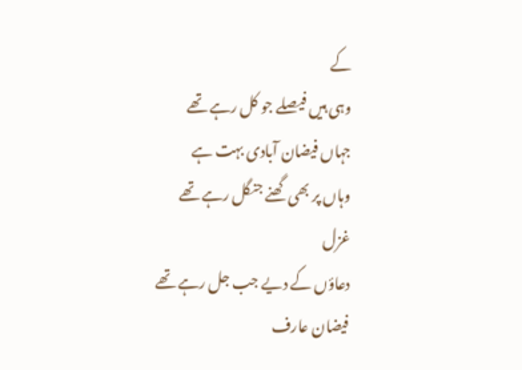کے
وہی ہیں فیصلے جو کل رہے تھے
جہاں فیضان آبادی بہت ہے
وہاں پر بھی گھنے جنگل رہے تھے
غزل
دعاؤں کے دیے جب جل رہے تھے
فیضان عارف